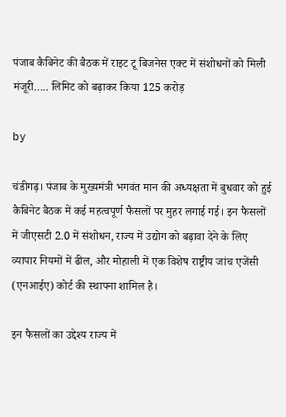पंजाब कैबिनेट की बैठक में राइट टू बिजनेस एक्ट में संशोधनों को मिली मंजूरी….. लिमिट को बढ़ाकर किया 125 करोड़

by

चंडीगढ़। पंजाब के मुख्यमंत्री भगवंत मान की अध्यक्षता में बुधवार को हुई कैबिनेट बैठक में कई महत्वपूर्ण फैसलों पर मुहर लगाई गई। इन फैसलों में जीएसटी 2.0 में संशोधन, राज्य में उद्योग को बढ़ावा देने के लिए व्यापार नियमों में ढील, और मोहाली में एक विशेष राष्ट्रीय जांच एजेंसी (एनआईए) कोर्ट की स्थापना शामिल है।

इन फैसलों का उद्देश्य राज्य में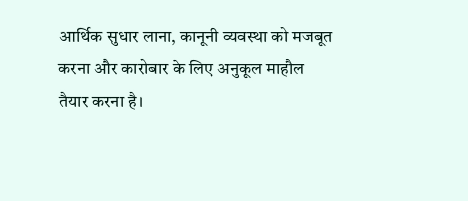आर्थिक सुधार लाना, कानूनी व्यवस्था को मजबूत करना और कारोबार के लिए अनुकूल माहौल तैयार करना है।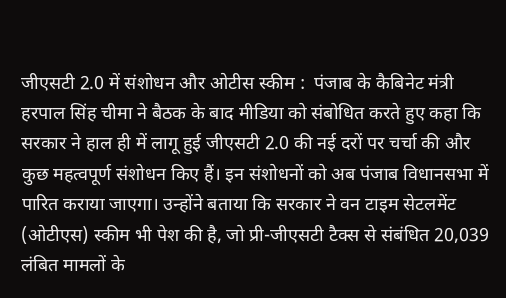जीएसटी 2.0 में संशोधन और ओटीस स्कीम :  पंजाब के कैबिनेट मंत्री हरपाल सिंह चीमा ने बैठक के बाद मीडिया को संबोधित करते हुए कहा कि सरकार ने हाल ही में लागू हुई जीएसटी 2.0 की नई दरों पर चर्चा की और कुछ महत्वपूर्ण संशोधन किए हैं। इन संशोधनों को अब पंजाब विधानसभा में पारित कराया जाएगा। उन्होंने बताया कि सरकार ने वन टाइम सेटलमेंट (ओटीएस) स्कीम भी पेश की है, जो प्री-जीएसटी टैक्स से संबंधित 20,039 लंबित मामलों के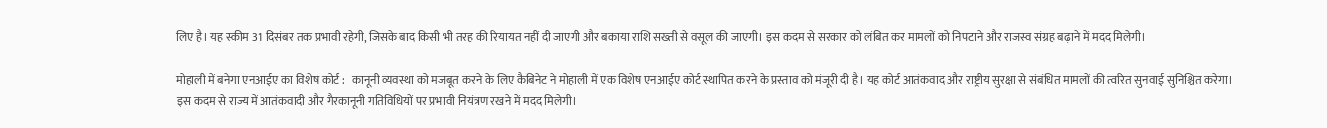लिए है। यह स्कीम 31 दिसंबर तक प्रभावी रहेगी, जिसके बाद किसी भी तरह की रियायत नहीं दी जाएगी और बकाया राशि सख्ती से वसूल की जाएगी। इस कदम से सरकार को लंबित कर मामलों को निपटाने और राजस्व संग्रह बढ़ाने में मदद मिलेगी।

मोहाली में बनेगा एनआईए का विशेष कोर्ट :   कानूनी व्यवस्था को मजबूत करने के लिए कैबिनेट ने मोहाली में एक विशेष एनआईए कोर्ट स्थापित करने के प्रस्ताव को मंजूरी दी है। यह कोर्ट आतंकवाद और राष्ट्रीय सुरक्षा से संबंधित मामलों की त्वरित सुनवाई सुनिश्चित करेगा। इस कदम से राज्य में आतंकवादी और गैरकानूनी गतिविधियों पर प्रभावी नियंत्रण रखने में मदद मिलेगी।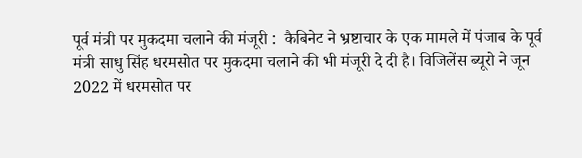पूर्व मंत्री पर मुकदमा चलाने की मंजूरी :  कैबिनेट ने भ्रष्टाचार के एक मामले में पंजाब के पूर्व मंत्री साधु सिंह धरमसोत पर मुकदमा चलाने की भी मंजूरी दे दी है। विजिलेंस ब्यूरो ने जून 2022 में धरमसोत पर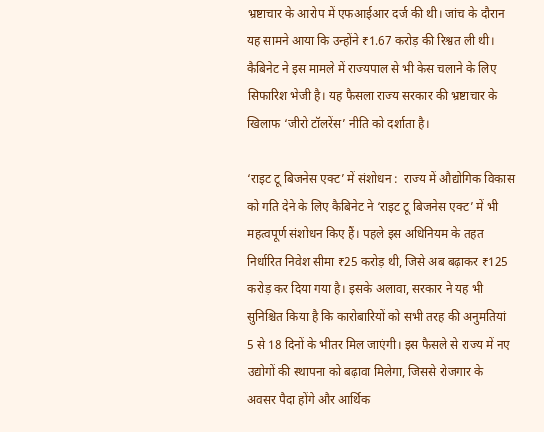भ्रष्टाचार के आरोप में एफआईआर दर्ज की थी। जांच के दौरान यह सामने आया कि उन्होंने ₹1.67 करोड़ की रिश्वत ली थी। कैबिनेट ने इस मामले में राज्यपाल से भी केस चलाने के लिए सिफारिश भेजी है। यह फैसला राज्य सरकार की भ्रष्टाचार के खिलाफ ‘जीरो टॉलरेंस’ नीति को दर्शाता है।

‘राइट टू बिजनेस एक्ट’ में संशोधन :  राज्य में औद्योगिक विकास को गति देने के लिए कैबिनेट ने ‘राइट टू बिजनेस एक्ट’ में भी महत्वपूर्ण संशोधन किए हैं। पहले इस अधिनियम के तहत निर्धारित निवेश सीमा ₹25 करोड़ थी, जिसे अब बढ़ाकर ₹125 करोड़ कर दिया गया है। इसके अलावा, सरकार ने यह भी सुनिश्चित किया है कि कारोबारियों को सभी तरह की अनुमतियां 5 से 18 दिनों के भीतर मिल जाएंगी। इस फैसले से राज्य में नए उद्योगों की स्थापना को बढ़ावा मिलेगा, जिससे रोजगार के अवसर पैदा होंगे और आर्थिक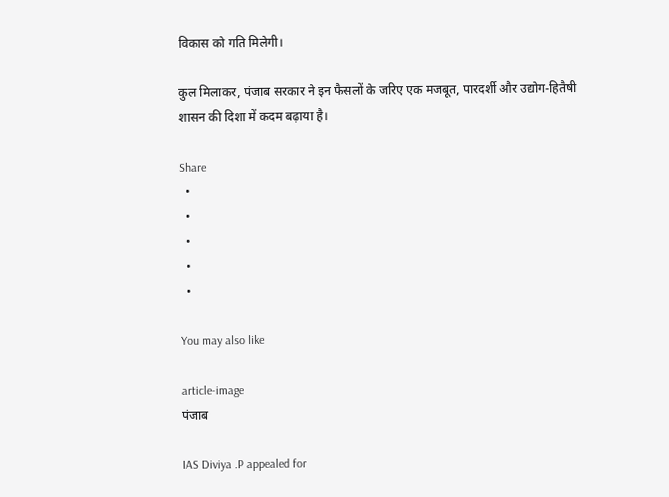विकास को गति मिलेगी।

कुल मिलाकर, पंजाब सरकार ने इन फैसलों के जरिए एक मजबूत, पारदर्शी और उद्योग-हितैषी शासन की दिशा में कदम बढ़ाया है।

Share
  •
  •
  •
  •
  •

You may also like

article-image
पंजाब

IAS Diviya .P appealed for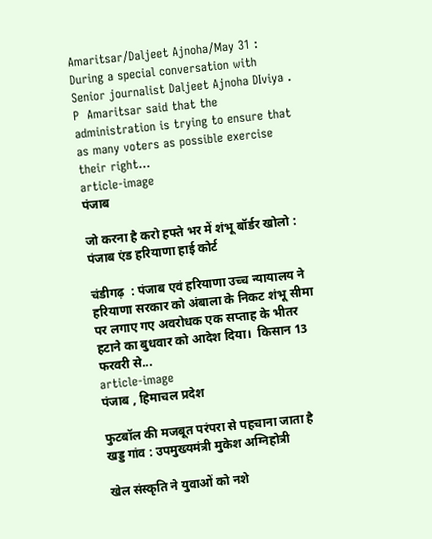Amaritsar/Daljeet Ajnoha/May 31 :  During a special conversation with Senior journalist Daljeet Ajnoha DIviya . P  Amaritsar said that the administration is trying to ensure that as many voters as possible exercise their right...
article-image
पंजाब

जो करना है करो हफ्ते भर में शंभू बॉर्डर खोलो : पंजाब एंड हरियाणा हाई कोर्ट

चंडीगढ़  : पंजाब एवं हरियाणा उच्च न्यायालय ने हरियाणा सरकार को अंबाला के निकट शंभू सीमा पर लगाए गए अवरोधक एक सप्ताह के भीतर हटाने का बुधवार को आदेश दिया।  किसान 13 फरवरी से...
article-image
पंजाब , हिमाचल प्रदेश

फुटबॉल की मजबूत परंपरा से पहचाना जाता है खड्ड गांव : उपमुख्यमंत्री मुकेश अग्निहोत्री

खेल संस्कृति ने युवाओं को नशे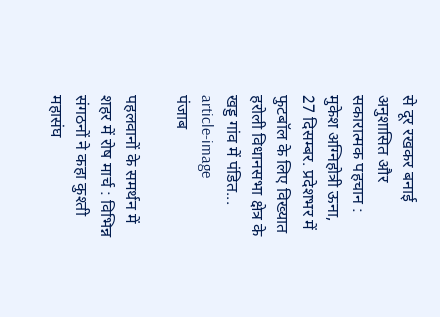से दूर रखकर बनाई अनुशासित और सकारात्मक पहचान : मुकेश अग्निहोत्री ऊना, 27 दिसम्बर. प्रदेशभर में फुटबॉल के लिए विख्यात हरोली विधानसभा क्षेत्र के खड्ड गांव में पंडित...
article-image
पंजाब

पहलवानों के समर्थन में शहर में रोष मार्च : विभिन्न संगठनों ने कहा कुश्ती महासंघ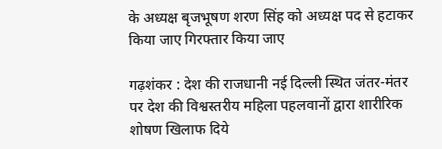के अध्यक्ष बृजभूषण शरण सिंह को अध्यक्ष पद से हटाकर किया जाए गिरफ्तार किया जाए

गढ़शंकर : देश की राजधानी नई दिल्ली स्थित जंतर-मंतर पर देश की विश्वस्तरीय महिला पहलवानों द्वारा शारीरिक शोषण खिलाफ दिये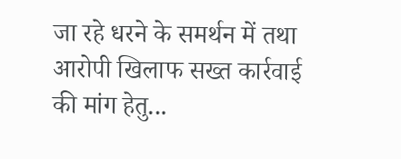जा रहे धरने के समर्थन में तथा आरोपी खिलाफ सख्त कार्रवाई की मांग हेतु...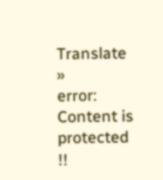Translate »
error: Content is protected !!